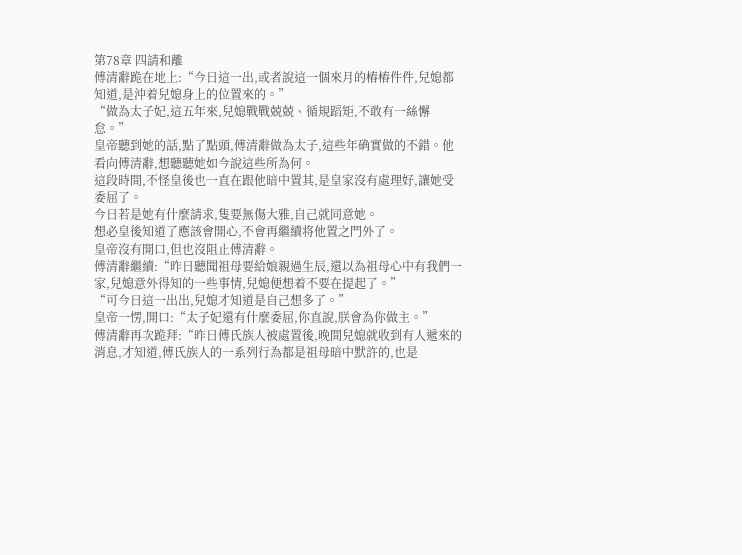第78章 四請和離
傅清辭跪在地上:“今日這一出,或者說這一個來月的樁樁件件,兒媳都知道,是沖着兒媳身上的位置來的。”
“做為太子妃,這五年來,兒媳戰戰兢兢、循規蹈矩,不敢有一絲懈怠。”
皇帝聽到她的話,點了點頭,傅清辭做為太子,這些年确實做的不錯。他看向傅清辭,想聽聽她如今說這些所為何。
這段時間,不怪皇後也一直在跟他暗中置其,是皇家沒有處理好,讓她受委屈了。
今日若是她有什麼請求,隻要無傷大雅,自己就同意她。
想必皇後知道了應該會開心,不會再繼續将他置之門外了。
皇帝沒有開口,但也沒阻止傅清辭。
傅清辭繼續:“昨日聽聞祖母要給娘親過生辰,還以為祖母心中有我們一家,兒媳意外得知的一些事情,兒媳便想着不要在提起了。”
“可今日這一出出,兒媳才知道是自己想多了。”
皇帝一愣,開口:“太子妃還有什麼委屈,你直說,朕會為你做主。”
傅清辭再次跪拜:“昨日傅氏族人被處置後,晚間兒媳就收到有人遞來的消息,才知道,傅氏族人的一系列行為都是祖母暗中默許的,也是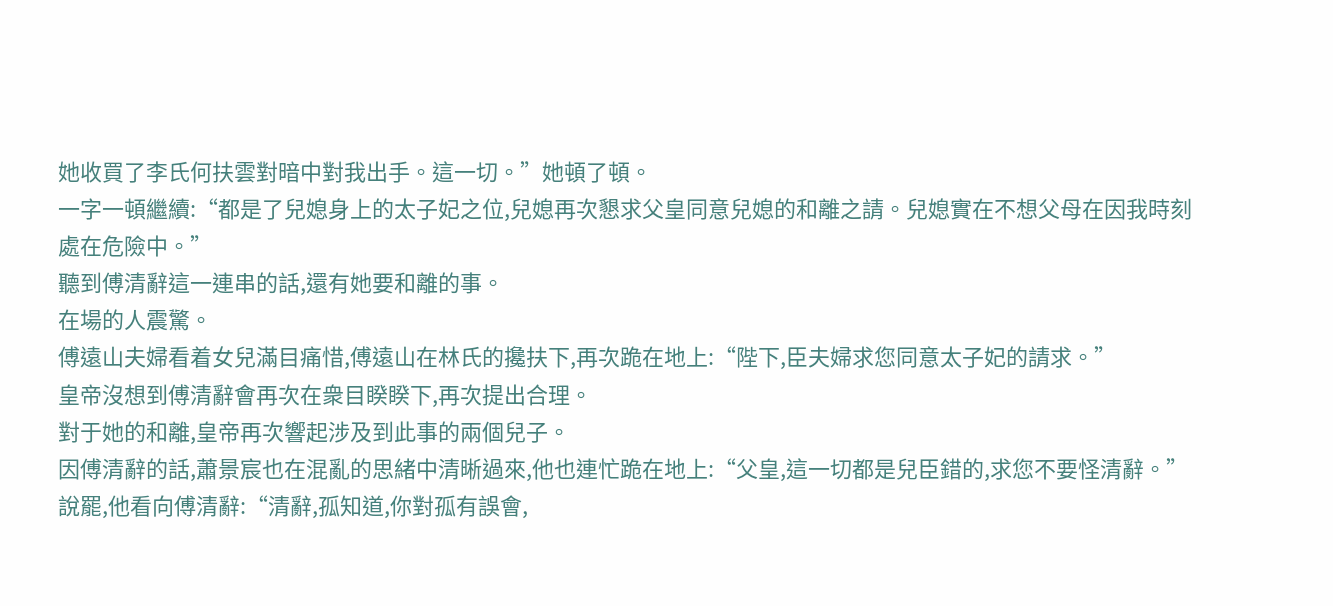她收買了李氏何扶雲對暗中對我出手。這一切。”她頓了頓。
一字一頓繼續:“都是了兒媳身上的太子妃之位,兒媳再次懇求父皇同意兒媳的和離之請。兒媳實在不想父母在因我時刻處在危險中。”
聽到傅清辭這一連串的話,還有她要和離的事。
在場的人震驚。
傅遠山夫婦看着女兒滿目痛惜,傅遠山在林氏的攙扶下,再次跪在地上:“陛下,臣夫婦求您同意太子妃的請求。”
皇帝沒想到傅清辭會再次在衆目睽睽下,再次提出合理。
對于她的和離,皇帝再次響起涉及到此事的兩個兒子。
因傅清辭的話,蕭景宸也在混亂的思緒中清晰過來,他也連忙跪在地上:“父皇,這一切都是兒臣錯的,求您不要怪清辭。”
說罷,他看向傅清辭:“清辭,孤知道,你對孤有誤會,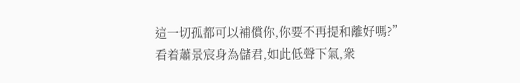這一切孤都可以補償你,你要不再提和離好嗎?”
看着蕭景宸身為儲君,如此低聲下氣,衆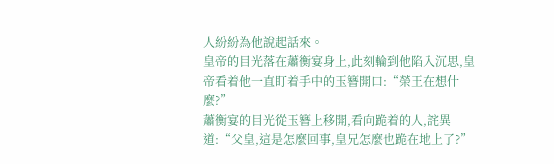人紛紛為他說起話來。
皇帝的目光落在蕭衡宴身上,此刻輪到他陷入沉思,皇帝看着他一直盯着手中的玉簪開口:“榮王在想什麼?”
蕭衡宴的目光從玉簪上移開,看向跪着的人,詫異道:“父皇,這是怎麼回事,皇兄怎麼也跪在地上了?”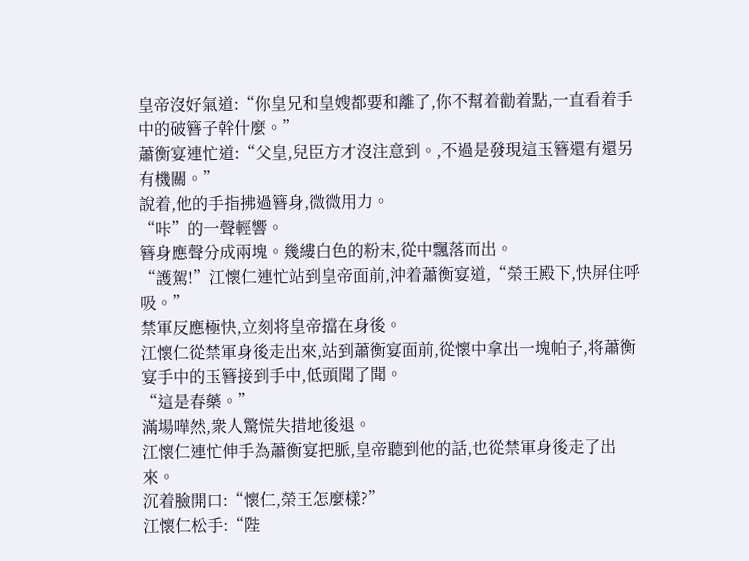皇帝沒好氣道:“你皇兄和皇嫂都要和離了,你不幫着勸着點,一直看着手中的破簪子幹什麼。”
蕭衡宴連忙道:“父皇,兒臣方才沒注意到。,不過是發現這玉簪還有還另有機關。”
說着,他的手指拂過簪身,微微用力。
“咔”的一聲輕響。
簪身應聲分成兩塊。幾縷白色的粉末,從中飄落而出。
“護駕!”江懷仁連忙站到皇帝面前,沖着蕭衡宴道,“榮王殿下,快屏住呼吸。”
禁軍反應極快,立刻将皇帝擋在身後。
江懷仁從禁軍身後走出來,站到蕭衡宴面前,從懷中拿出一塊帕子,将蕭衡宴手中的玉簪接到手中,低頭聞了聞。
“這是春藥。”
滿場嘩然,衆人驚慌失措地後退。
江懷仁連忙伸手為蕭衡宴把脈,皇帝聽到他的話,也從禁軍身後走了出來。
沉着臉開口:“懷仁,榮王怎麼樣?”
江懷仁松手:“陛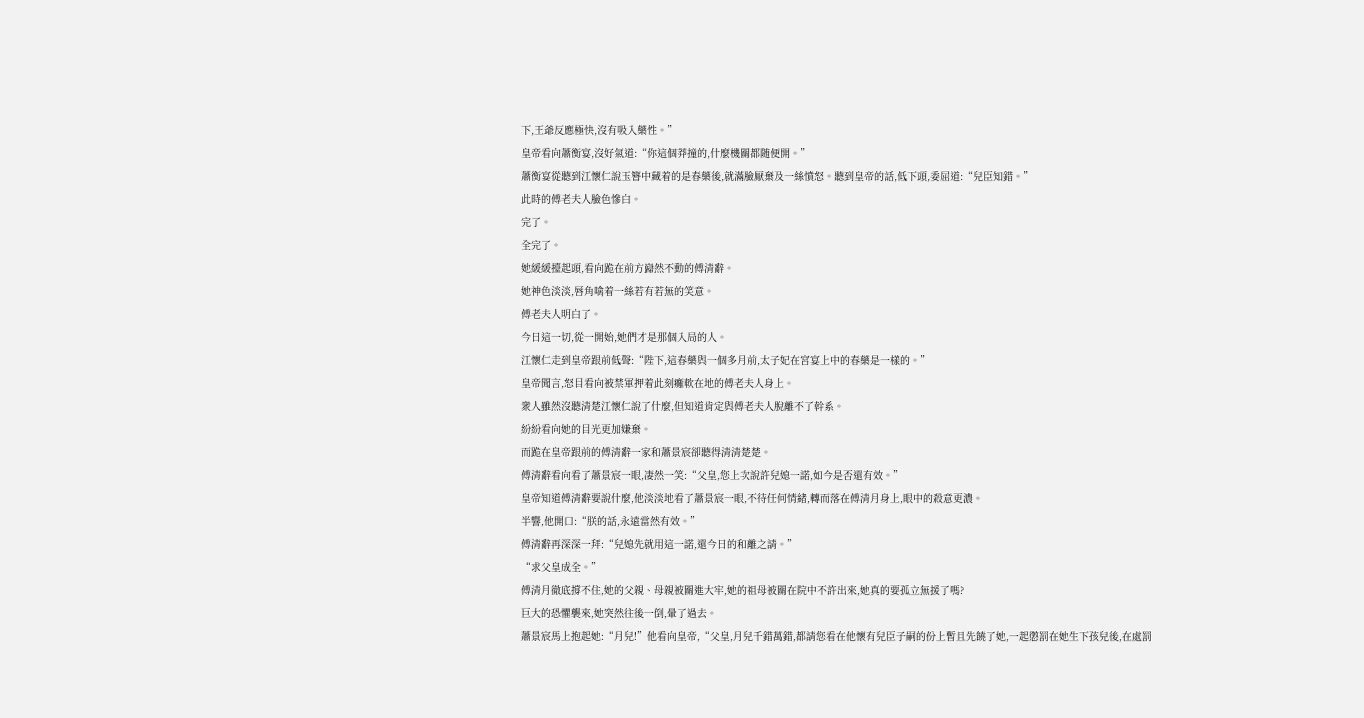下,王爺反應極快,沒有吸入藥性。”
皇帝看向蕭衡宴,沒好氣道:“你這個莽撞的,什麼機關都随便開。”
蕭衡宴從聽到江懷仁說玉簪中藏着的是春藥後,就滿臉厭棄及一絲憤怒。聽到皇帝的話,低下頭,委屈道:“兒臣知錯。”
此時的傅老夫人臉色慘白。
完了。
全完了。
她緩緩擡起頭,看向跪在前方巋然不動的傅清辭。
她神色淡淡,唇角噙着一絲若有若無的笑意。
傅老夫人明白了。
今日這一切,從一開始,她們才是那個入局的人。
江懷仁走到皇帝跟前低聲:“陛下,這春藥與一個多月前,太子妃在宮宴上中的春藥是一樣的。”
皇帝聞言,怒目看向被禁軍押着此刻癱軟在地的傅老夫人身上。
衆人雖然沒聽清楚江懷仁說了什麼,但知道肯定與傅老夫人脫離不了幹系。
紛紛看向她的目光更加嫌棄。
而跪在皇帝跟前的傅清辭一家和蕭景宸卻聽得清清楚楚。
傅清辭看向看了蕭景宸一眼,凄然一笑:“父皇,您上次說許兒媳一諾,如今是否還有效。”
皇帝知道傅清辭要說什麼,他淡淡地看了蕭景宸一眼,不待任何情緒,轉而落在傅清月身上,眼中的殺意更濃。
半響,他開口:“朕的話,永遠當然有效。”
傅清辭再深深一拜:“兒媳先就用這一諾,還今日的和離之請。”
“求父皇成全。”
傅清月徹底撐不住,她的父親、母親被關進大牢,她的祖母被關在院中不許出來,她真的要孤立無援了嗎?
巨大的恐懼襲來,她突然往後一倒,暈了過去。
蕭景宸馬上抱起她:“月兒!”他看向皇帝,“父皇,月兒千錯萬錯,都請您看在他懷有兒臣子嗣的份上暫且先饒了她,一起懲罰在她生下孩兒後,在處罰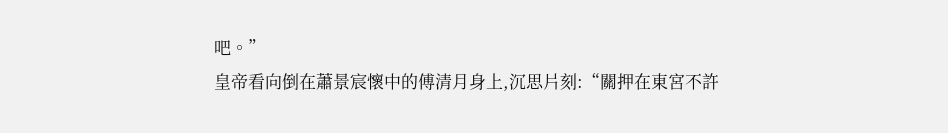吧。”
皇帝看向倒在蕭景宸懷中的傅清月身上,沉思片刻:“關押在東宮不許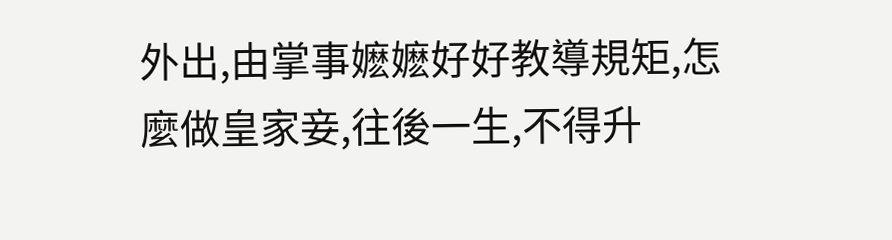外出,由掌事嬷嬷好好教導規矩,怎麼做皇家妾,往後一生,不得升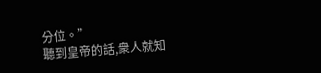分位。”
聽到皇帝的話,衆人就知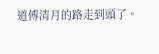道傅清月的路走到頭了。